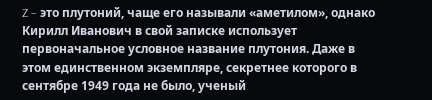Z – это плутоний, чаще его называли «аметилом», однако Кирилл Иванович в свой записке использует первоначальное условное название плутония. Даже в этом единственном экземпляре, секретнее которого в сентябре 1949 года не было, ученый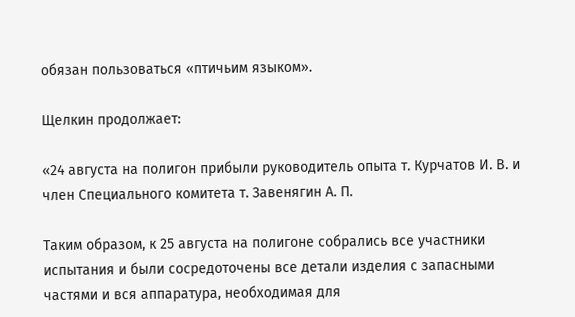обязан пользоваться «птичьим языком».

Щелкин продолжает:

«24 августа на полигон прибыли руководитель опыта т. Курчатов И. В. и член Специального комитета т. Завенягин А. П.

Таким образом, к 25 августа на полигоне собрались все участники испытания и были сосредоточены все детали изделия с запасными частями и вся аппаратура, необходимая для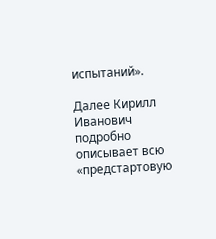испытаний».

Далее Кирилл Иванович подробно описывает всю «предстартовую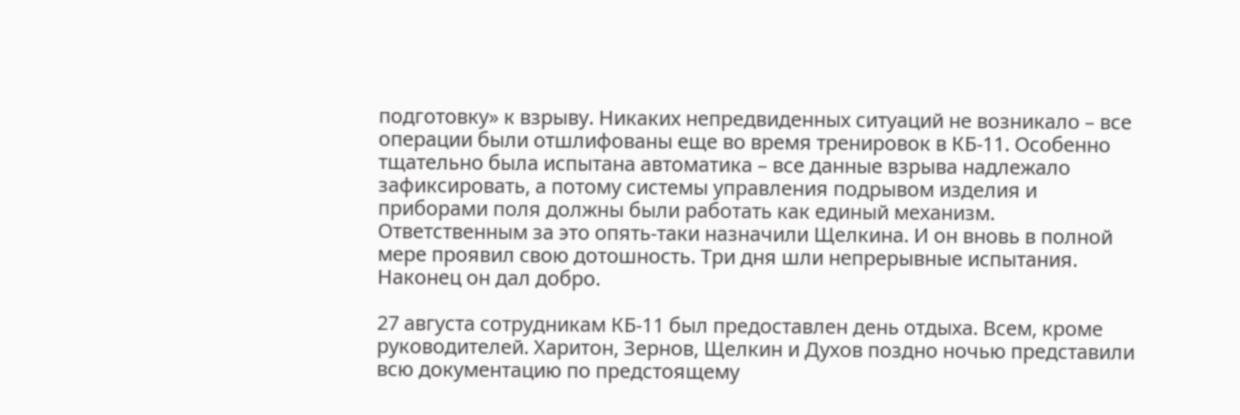подготовку» к взрыву. Никаких непредвиденных ситуаций не возникало – все операции были отшлифованы еще во время тренировок в КБ-11. Особенно тщательно была испытана автоматика – все данные взрыва надлежало зафиксировать, а потому системы управления подрывом изделия и приборами поля должны были работать как единый механизм. Ответственным за это опять-таки назначили Щелкина. И он вновь в полной мере проявил свою дотошность. Три дня шли непрерывные испытания. Наконец он дал добро.

27 августа сотрудникам КБ-11 был предоставлен день отдыха. Всем, кроме руководителей. Харитон, Зернов, Щелкин и Духов поздно ночью представили всю документацию по предстоящему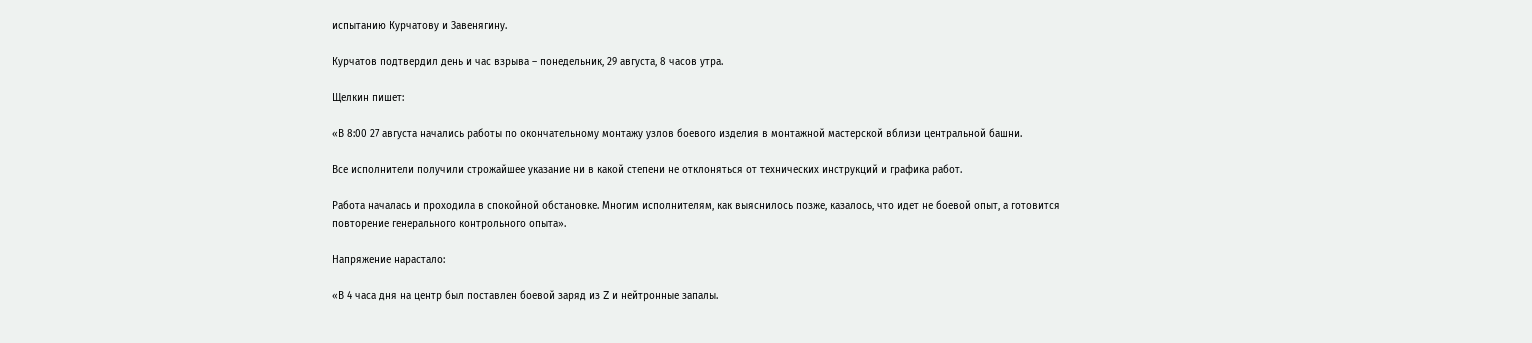испытанию Курчатову и Завенягину.

Курчатов подтвердил день и час взрыва – понедельник, 29 августа, 8 часов утра.

Щелкин пишет:

«В 8:00 27 августа начались работы по окончательному монтажу узлов боевого изделия в монтажной мастерской вблизи центральной башни.

Все исполнители получили строжайшее указание ни в какой степени не отклоняться от технических инструкций и графика работ.

Работа началась и проходила в спокойной обстановке. Многим исполнителям, как выяснилось позже, казалось, что идет не боевой опыт, а готовится повторение генерального контрольного опыта».

Напряжение нарастало:

«В 4 часа дня на центр был поставлен боевой заряд из Z и нейтронные запалы.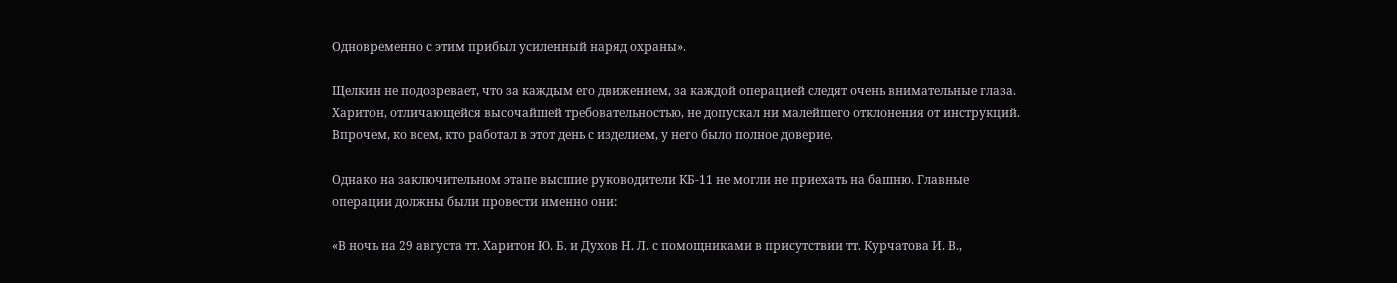Одновременно с этим прибыл усиленный наряд охраны».

Щелкин не подозревает, что за каждым его движением, за каждой операцией следят очень внимательные глаза. Харитон, отличающейся высочайшей требовательностью, не допускал ни малейшего отклонения от инструкций. Впрочем, ко всем, кто работал в этот день с изделием, у него было полное доверие.

Однако на заключительном этапе высшие руководители КБ-11 не могли не приехать на башню. Главные операции должны были провести именно они:

«В ночь на 29 августа тт. Харитон Ю. Б. и Духов Н. Л. с помощниками в присутствии тт. Курчатова И. В.,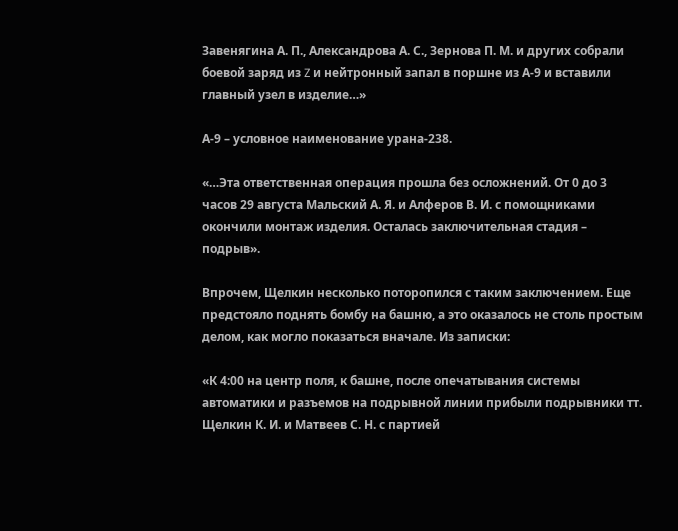Завенягина А. П., Александрова А. С., Зернова П. М. и других собрали боевой заряд из Z и нейтронный запал в поршне из А-9 и вставили главный узел в изделие…»

А-9 – условное наименование урана-238.

«…Эта ответственная операция прошла без осложнений. От 0 до 3 часов 29 августа Мальский А. Я. и Алферов В. И. с помощниками окончили монтаж изделия. Осталась заключительная стадия – подрыв».

Впрочем, Щелкин несколько поторопился с таким заключением. Еще предстояло поднять бомбу на башню, а это оказалось не столь простым делом, как могло показаться вначале. Из записки:

«К 4:00 на центр поля, к башне, после опечатывания системы автоматики и разъемов на подрывной линии прибыли подрывники тт. Щелкин К. И. и Матвеев С. Н. с партией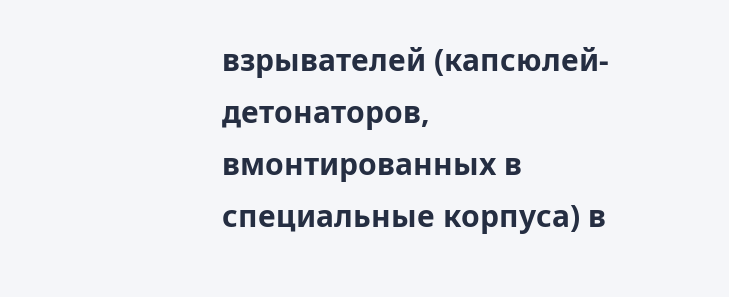взрывателей (капсюлей-детонаторов, вмонтированных в специальные корпуса) в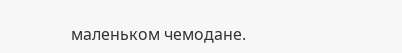маленьком чемодане.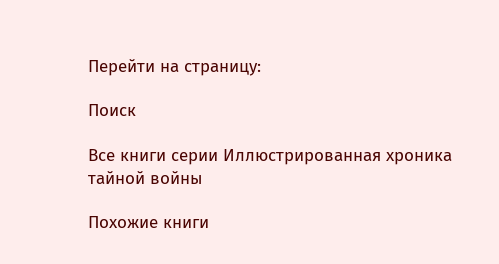Перейти на страницу:

Поиск

Все книги серии Иллюстрированная хроника тайной войны

Похожие книги